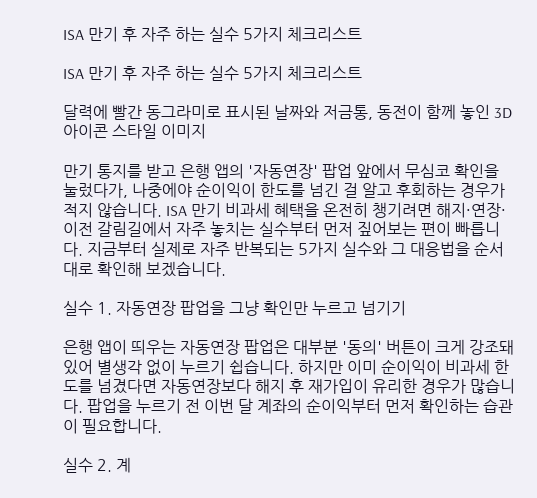ISA 만기 후 자주 하는 실수 5가지 체크리스트

ISA 만기 후 자주 하는 실수 5가지 체크리스트

달력에 빨간 동그라미로 표시된 날짜와 저금통, 동전이 함께 놓인 3D 아이콘 스타일 이미지

만기 통지를 받고 은행 앱의 '자동연장' 팝업 앞에서 무심코 확인을 눌렀다가, 나중에야 순이익이 한도를 넘긴 걸 알고 후회하는 경우가 적지 않습니다. ISA 만기 비과세 혜택을 온전히 챙기려면 해지·연장·이전 갈림길에서 자주 놓치는 실수부터 먼저 짚어보는 편이 빠릅니다. 지금부터 실제로 자주 반복되는 5가지 실수와 그 대응법을 순서대로 확인해 보겠습니다.

실수 1. 자동연장 팝업을 그냥 확인만 누르고 넘기기

은행 앱이 띄우는 자동연장 팝업은 대부분 '동의' 버튼이 크게 강조돼 있어 별생각 없이 누르기 쉽습니다. 하지만 이미 순이익이 비과세 한도를 넘겼다면 자동연장보다 해지 후 재가입이 유리한 경우가 많습니다. 팝업을 누르기 전 이번 달 계좌의 순이익부터 먼저 확인하는 습관이 필요합니다.

실수 2. 계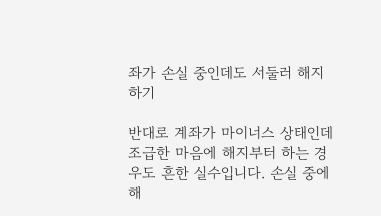좌가 손실 중인데도 서둘러 해지하기

반대로 계좌가 마이너스 상태인데 조급한 마음에 해지부터 하는 경우도 흔한 실수입니다. 손실 중에 해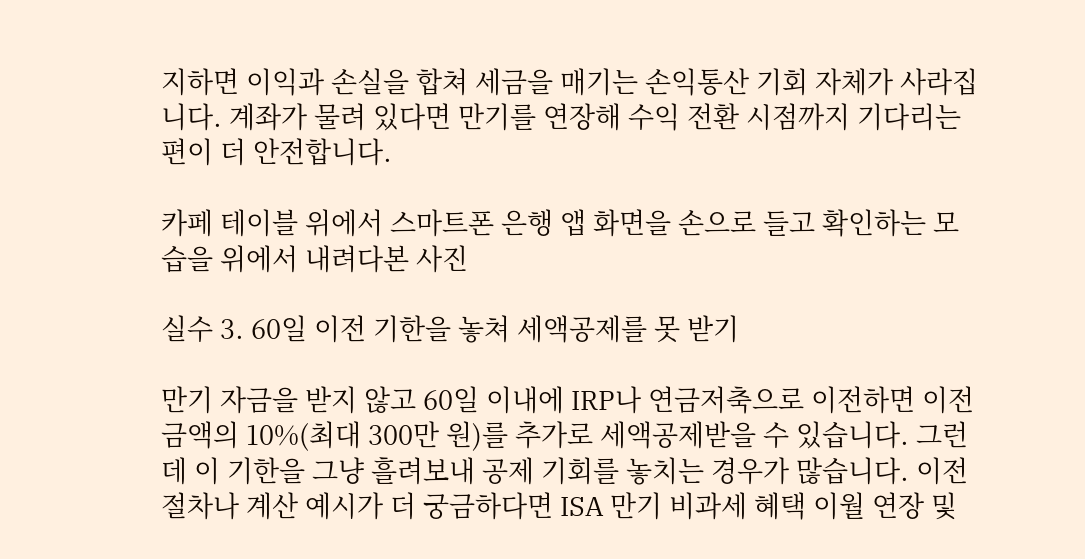지하면 이익과 손실을 합쳐 세금을 매기는 손익통산 기회 자체가 사라집니다. 계좌가 물려 있다면 만기를 연장해 수익 전환 시점까지 기다리는 편이 더 안전합니다.

카페 테이블 위에서 스마트폰 은행 앱 화면을 손으로 들고 확인하는 모습을 위에서 내려다본 사진

실수 3. 60일 이전 기한을 놓쳐 세액공제를 못 받기

만기 자금을 받지 않고 60일 이내에 IRP나 연금저축으로 이전하면 이전 금액의 10%(최대 300만 원)를 추가로 세액공제받을 수 있습니다. 그런데 이 기한을 그냥 흘려보내 공제 기회를 놓치는 경우가 많습니다. 이전 절차나 계산 예시가 더 궁금하다면 ISA 만기 비과세 혜택 이월 연장 및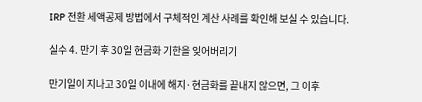IRP 전환 세액공제 방법에서 구체적인 계산 사례를 확인해 보실 수 있습니다.

실수 4. 만기 후 30일 현금화 기한을 잊어버리기

만기일이 지나고 30일 이내에 해지·현금화를 끝내지 않으면, 그 이후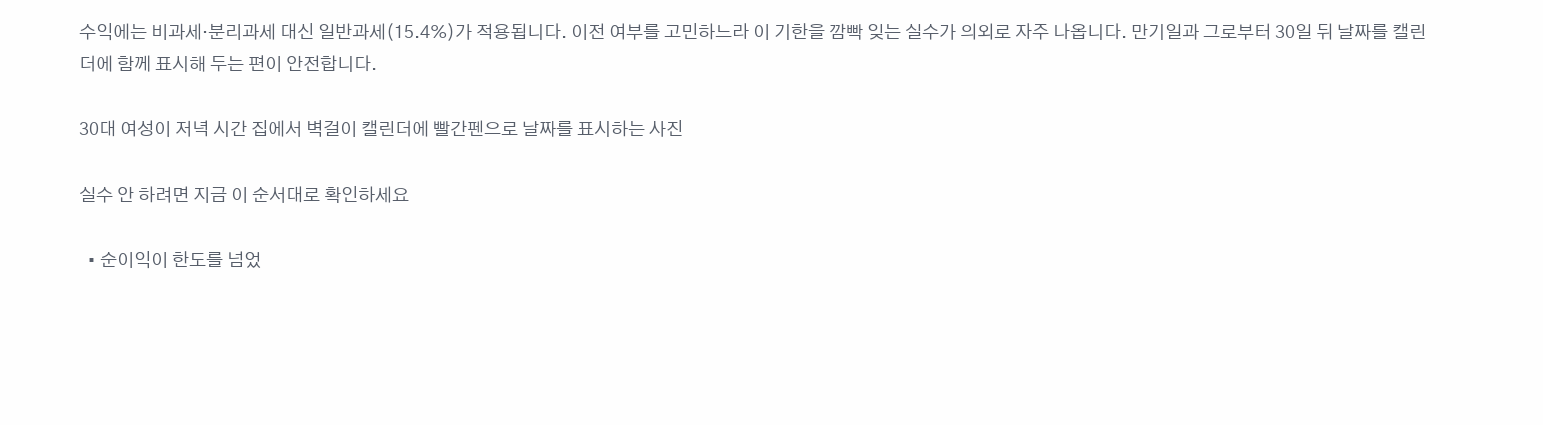수익에는 비과세·분리과세 대신 일반과세(15.4%)가 적용됩니다. 이전 여부를 고민하느라 이 기한을 깜빡 잊는 실수가 의외로 자주 나옵니다. 만기일과 그로부터 30일 뒤 날짜를 캘린더에 함께 표시해 두는 편이 안전합니다.

30대 여성이 저녁 시간 집에서 벽걸이 캘린더에 빨간펜으로 날짜를 표시하는 사진

실수 안 하려면 지금 이 순서대로 확인하세요

  • 순이익이 한도를 넘었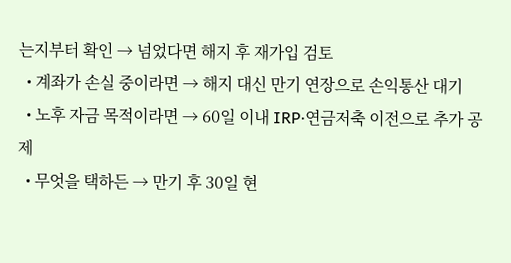는지부터 확인 → 넘었다면 해지 후 재가입 검토
  • 계좌가 손실 중이라면 → 해지 대신 만기 연장으로 손익통산 대기
  • 노후 자금 목적이라면 → 60일 이내 IRP·연금저축 이전으로 추가 공제
  • 무엇을 택하든 → 만기 후 30일 현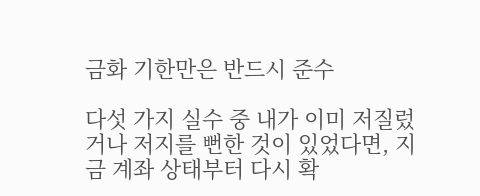금화 기한만은 반드시 준수

다섯 가지 실수 중 내가 이미 저질렀거나 저지를 뻔한 것이 있었다면, 지금 계좌 상태부터 다시 확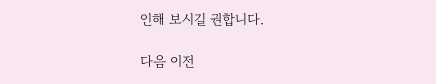인해 보시길 권합니다.

다음 이전